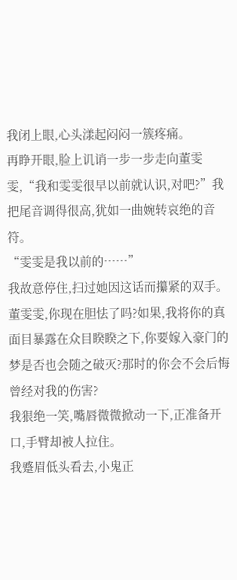我闭上眼,心头漾起闷闷一簇疼痛。
再睁开眼,脸上讥诮一步一步走向董雯雯,“我和雯雯很早以前就认识,对吧?”我把尾音调得很高,犹如一曲婉转哀绝的音符。
“雯雯是我以前的……”
我故意停住,扫过她因这话而攥紧的双手。董雯雯,你现在胆怯了吗?如果,我将你的真面目暴露在众目睽睽之下,你要嫁入豪门的梦是否也会随之破灭?那时的你会不会后悔曾经对我的伤害?
我狠绝一笑,嘴唇微微掀动一下,正准备开口,手臂却被人拉住。
我蹙眉低头看去,小鬼正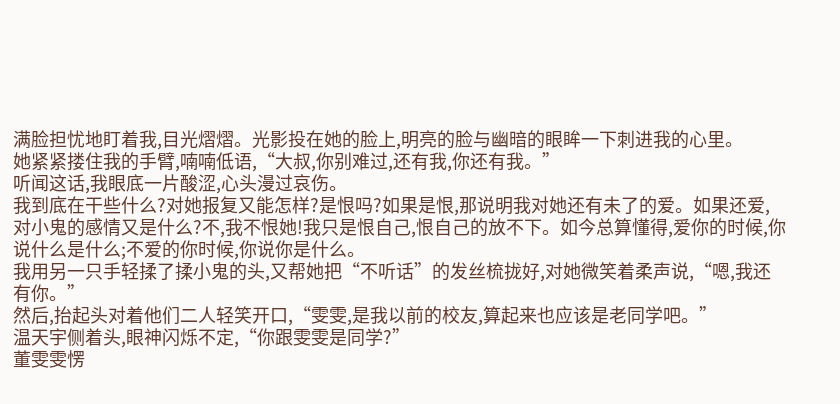满脸担忧地盯着我,目光熠熠。光影投在她的脸上,明亮的脸与幽暗的眼眸一下刺进我的心里。
她紧紧搂住我的手臂,喃喃低语,“大叔,你别难过,还有我,你还有我。”
听闻这话,我眼底一片酸涩,心头漫过哀伤。
我到底在干些什么?对她报复又能怎样?是恨吗?如果是恨,那说明我对她还有未了的爱。如果还爱,对小鬼的感情又是什么?不,我不恨她!我只是恨自己,恨自己的放不下。如今总算懂得,爱你的时候,你说什么是什么;不爱的你时候,你说你是什么。
我用另一只手轻揉了揉小鬼的头,又帮她把“不听话”的发丝梳拢好,对她微笑着柔声说,“嗯,我还有你。”
然后,抬起头对着他们二人轻笑开口,“雯雯,是我以前的校友,算起来也应该是老同学吧。”
温天宇侧着头,眼神闪烁不定,“你跟雯雯是同学?”
董雯雯愣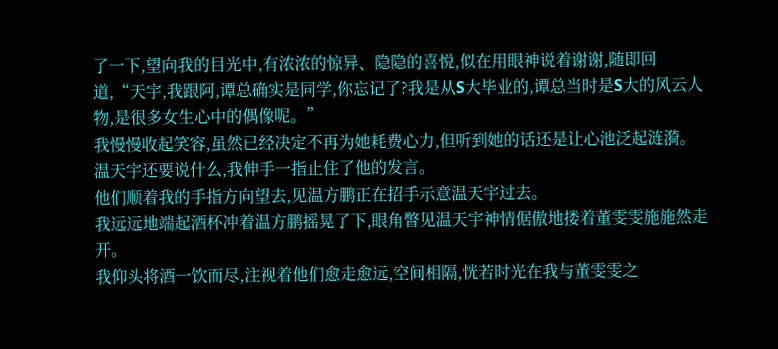了一下,望向我的目光中,有浓浓的惊异、隐隐的喜悦,似在用眼神说着谢谢,随即回道,“天宇,我跟阿,谭总确实是同学,你忘记了?我是从S大毕业的,谭总当时是S大的风云人物,是很多女生心中的偶像呢。”
我慢慢收起笑容,虽然已经决定不再为她耗费心力,但听到她的话还是让心池泛起涟漪。
温天宇还要说什么,我伸手一指止住了他的发言。
他们顺着我的手指方向望去,见温方鹏正在招手示意温天宇过去。
我远远地端起酒杯冲着温方鹏摇晃了下,眼角瞥见温天宇神情倨傲地搂着董雯雯施施然走开。
我仰头将酒一饮而尽,注视着他们愈走愈远,空间相隔,恍若时光在我与董雯雯之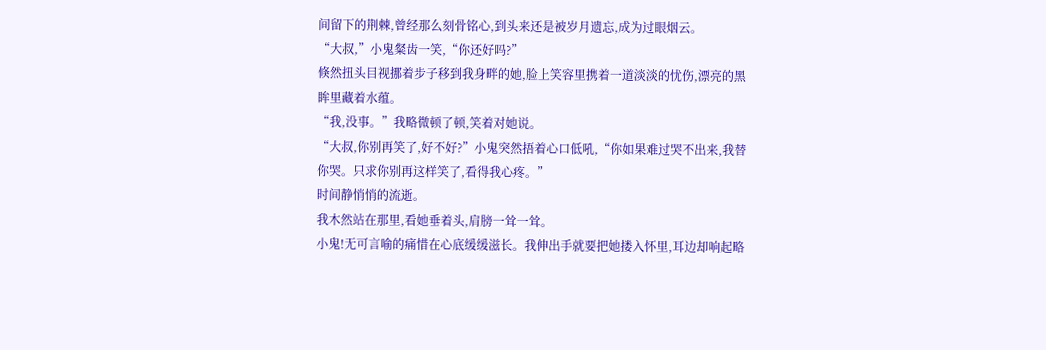间留下的荆棘,曾经那么刻骨铭心,到头来还是被岁月遗忘,成为过眼烟云。
“大叔,”小鬼粲齿一笑,“你还好吗?”
倏然扭头目视挪着步子移到我身畔的她,脸上笑容里携着一道淡淡的忧伤,漂亮的黑眸里藏着水蕴。
“我,没事。”我略微顿了顿,笑着对她说。
“大叔,你别再笑了,好不好?”小鬼突然捂着心口低吼,“你如果难过哭不出来,我替你哭。只求你别再这样笑了,看得我心疼。”
时间静悄悄的流逝。
我木然站在那里,看她垂着头,肩膀一耸一耸。
小鬼!无可言喻的痛惜在心底缓缓滋长。我伸出手就要把她搂入怀里,耳边却响起略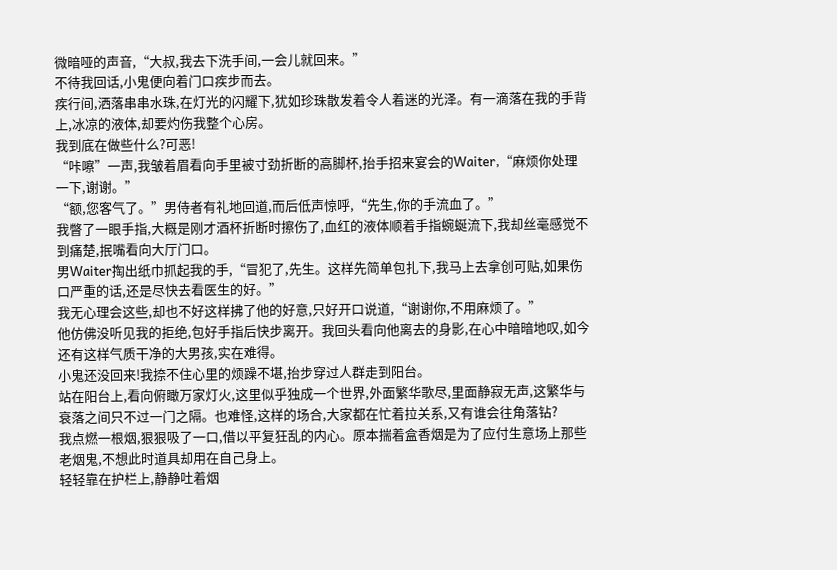微暗哑的声音,“大叔,我去下洗手间,一会儿就回来。”
不待我回话,小鬼便向着门口疾步而去。
疾行间,洒落串串水珠,在灯光的闪耀下,犹如珍珠散发着令人着迷的光泽。有一滴落在我的手背上,冰凉的液体,却要灼伤我整个心房。
我到底在做些什么?可恶!
“咔嚓”一声,我皱着眉看向手里被寸劲折断的高脚杯,抬手招来宴会的Waiter,“麻烦你处理一下,谢谢。”
“额,您客气了。”男侍者有礼地回道,而后低声惊呼,“先生,你的手流血了。”
我瞥了一眼手指,大概是刚才酒杯折断时擦伤了,血红的液体顺着手指蜿蜒流下,我却丝毫感觉不到痛楚,抿嘴看向大厅门口。
男Waiter掏出纸巾抓起我的手,“冒犯了,先生。这样先简单包扎下,我马上去拿创可贴,如果伤口严重的话,还是尽快去看医生的好。”
我无心理会这些,却也不好这样拂了他的好意,只好开口说道,“谢谢你,不用麻烦了。”
他仿佛没听见我的拒绝,包好手指后快步离开。我回头看向他离去的身影,在心中暗暗地叹,如今还有这样气质干净的大男孩,实在难得。
小鬼还没回来!我捺不住心里的烦躁不堪,抬步穿过人群走到阳台。
站在阳台上,看向俯瞰万家灯火,这里似乎独成一个世界,外面繁华歌尽,里面静寂无声,这繁华与衰落之间只不过一门之隔。也难怪,这样的场合,大家都在忙着拉关系,又有谁会往角落钻?
我点燃一根烟,狠狠吸了一口,借以平复狂乱的内心。原本揣着盒香烟是为了应付生意场上那些老烟鬼,不想此时道具却用在自己身上。
轻轻靠在护栏上,静静吐着烟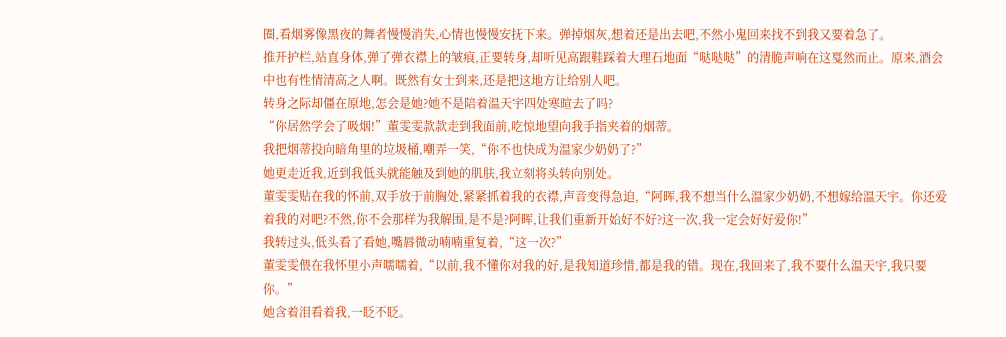圈,看烟雾像黑夜的舞者慢慢消失,心情也慢慢安抚下来。弹掉烟灰,想着还是出去吧,不然小鬼回来找不到我又要着急了。
推开护栏,站直身体,弹了弹衣襟上的皱痕,正要转身,却听见高跟鞋踩着大理石地面“哒哒哒”的清脆声响在这戛然而止。原来,酒会中也有性情清高之人啊。既然有女士到来,还是把这地方让给别人吧。
转身之际却僵在原地,怎会是她?她不是陪着温天宇四处寒暄去了吗?
“你居然学会了吸烟!”董雯雯款款走到我面前,吃惊地望向我手指夹着的烟蒂。
我把烟蒂投向暗角里的垃圾桶,嘲弄一笑,“你不也快成为温家少奶奶了?”
她更走近我,近到我低头就能触及到她的肌肤,我立刻将头转向别处。
董雯雯贴在我的怀前,双手放于前胸处,紧紧抓着我的衣襟,声音变得急迫,“阿晖,我不想当什么温家少奶奶,不想嫁给温天宇。你还爱着我的对吧?不然,你不会那样为我解围,是不是?阿晖,让我们重新开始好不好?这一次,我一定会好好爱你!”
我转过头,低头看了看她,嘴唇微动喃喃重复着,“这一次?”
董雯雯偎在我怀里小声嚅嚅着,“以前,我不懂你对我的好,是我知道珍惜,都是我的错。现在,我回来了,我不要什么温天宇,我只要你。”
她含着泪看着我,一眨不眨。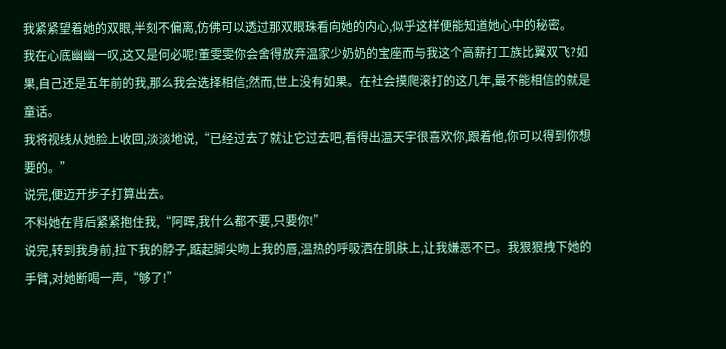我紧紧望着她的双眼,半刻不偏离,仿佛可以透过那双眼珠看向她的内心,似乎这样便能知道她心中的秘密。
我在心底幽幽一叹,这又是何必呢!董雯雯你会舍得放弃温家少奶奶的宝座而与我这个高薪打工族比翼双飞?如果,自己还是五年前的我,那么我会选择相信;然而,世上没有如果。在社会摸爬滚打的这几年,最不能相信的就是童话。
我将视线从她脸上收回,淡淡地说,“已经过去了就让它过去吧,看得出温天宇很喜欢你,跟着他,你可以得到你想要的。”
说完,便迈开步子打算出去。
不料她在背后紧紧抱住我,“阿晖,我什么都不要,只要你!”
说完,转到我身前,拉下我的脖子,踮起脚尖吻上我的唇,温热的呼吸洒在肌肤上,让我嫌恶不已。我狠狠拽下她的手臂,对她断喝一声,“够了!”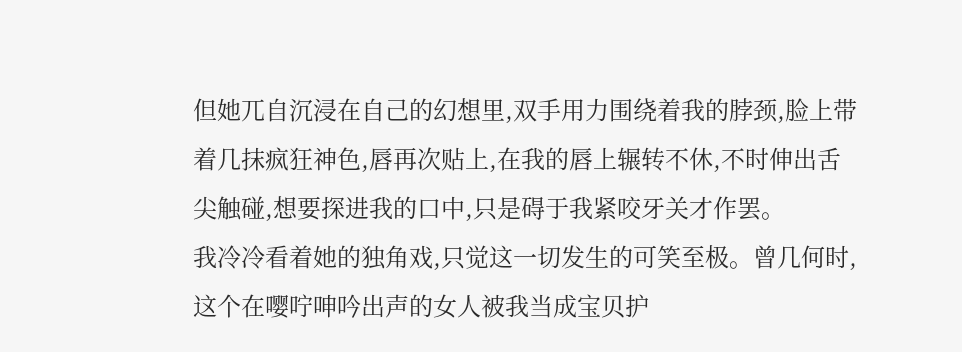但她兀自沉浸在自己的幻想里,双手用力围绕着我的脖颈,脸上带着几抹疯狂神色,唇再次贴上,在我的唇上辗转不休,不时伸出舌尖触碰,想要探进我的口中,只是碍于我紧咬牙关才作罢。
我冷冷看着她的独角戏,只觉这一切发生的可笑至极。曾几何时,这个在嘤咛呻吟出声的女人被我当成宝贝护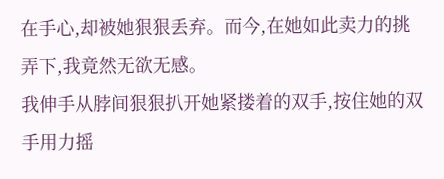在手心,却被她狠狠丢弃。而今,在她如此卖力的挑弄下,我竟然无欲无感。
我伸手从脖间狠狠扒开她紧搂着的双手,按住她的双手用力摇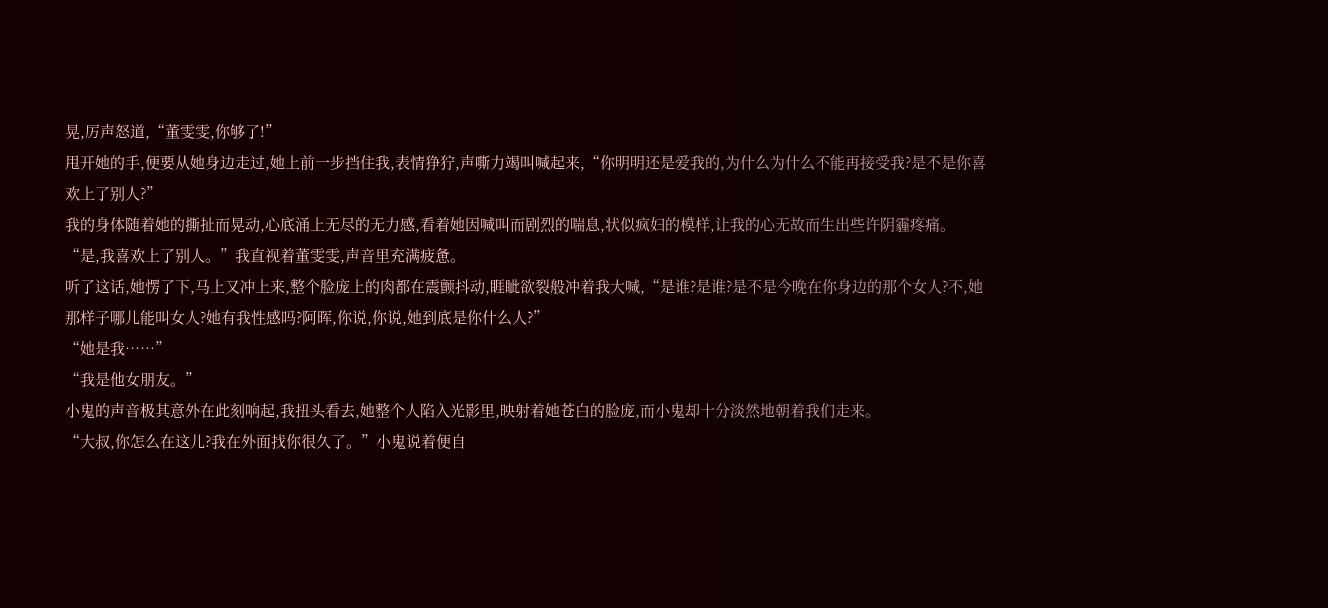晃,厉声怒道,“董雯雯,你够了!”
甩开她的手,便要从她身边走过,她上前一步挡住我,表情狰狞,声嘶力竭叫喊起来,“你明明还是爱我的,为什么为什么不能再接受我?是不是你喜欢上了别人?”
我的身体随着她的撕扯而晃动,心底涌上无尽的无力感,看着她因喊叫而剧烈的喘息,状似疯妇的模样,让我的心无故而生出些许阴霾疼痛。
“是,我喜欢上了别人。”我直视着董雯雯,声音里充满疲惫。
听了这话,她愣了下,马上又冲上来,整个脸庞上的肉都在震颤抖动,睚眦欲裂般冲着我大喊,“是谁?是谁?是不是今晚在你身边的那个女人?不,她那样子哪儿能叫女人?她有我性感吗?阿晖,你说,你说,她到底是你什么人?”
“她是我……”
“我是他女朋友。”
小鬼的声音极其意外在此刻响起,我扭头看去,她整个人陷入光影里,映射着她苍白的脸庞,而小鬼却十分淡然地朝着我们走来。
“大叔,你怎么在这儿?我在外面找你很久了。”小鬼说着便自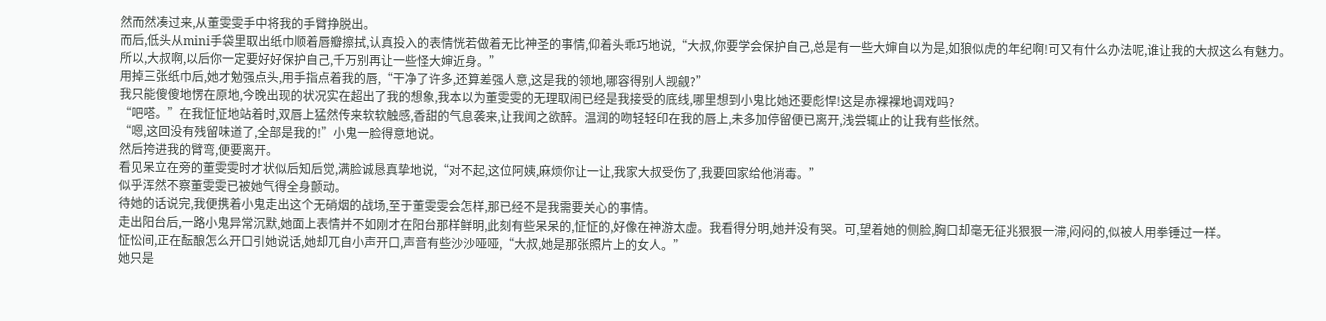然而然凑过来,从董雯雯手中将我的手臂挣脱出。
而后,低头从mini手袋里取出纸巾顺着唇瓣擦拭,认真投入的表情恍若做着无比神圣的事情,仰着头乖巧地说,“大叔,你要学会保护自己,总是有一些大婶自以为是,如狼似虎的年纪啊!可又有什么办法呢,谁让我的大叔这么有魅力。所以,大叔啊,以后你一定要好好保护自己,千万别再让一些怪大婶近身。”
用掉三张纸巾后,她才勉强点头,用手指点着我的唇,“干净了许多,还算差强人意,这是我的领地,哪容得别人觊觎?”
我只能傻傻地愣在原地,今晚出现的状况实在超出了我的想象,我本以为董雯雯的无理取闹已经是我接受的底线,哪里想到小鬼比她还要彪悍!这是赤裸裸地调戏吗?
“吧嗒。”在我怔怔地站着时,双唇上猛然传来软软触感,香甜的气息袭来,让我闻之欲醉。温润的吻轻轻印在我的唇上,未多加停留便已离开,浅尝辄止的让我有些怅然。
“嗯,这回没有残留味道了,全部是我的!”小鬼一脸得意地说。
然后挎进我的臂弯,便要离开。
看见呆立在旁的董雯雯时才状似后知后觉,满脸诚恳真挚地说,“对不起,这位阿姨,麻烦你让一让,我家大叔受伤了,我要回家给他消毒。”
似乎浑然不察董雯雯已被她气得全身颤动。
待她的话说完,我便携着小鬼走出这个无硝烟的战场,至于董雯雯会怎样,那已经不是我需要关心的事情。
走出阳台后,一路小鬼异常沉默,她面上表情并不如刚才在阳台那样鲜明,此刻有些呆呆的,怔怔的,好像在神游太虚。我看得分明,她并没有哭。可,望着她的侧脸,胸口却毫无征兆狠狠一滞,闷闷的,似被人用拳锤过一样。
怔忪间,正在酝酿怎么开口引她说话,她却兀自小声开口,声音有些沙沙哑哑,“大叔,她是那张照片上的女人。”
她只是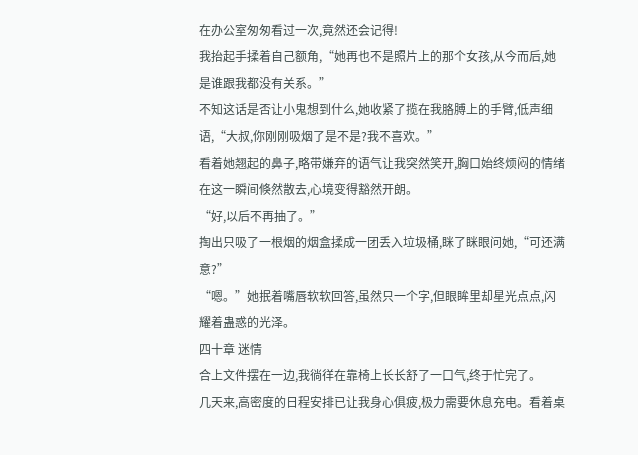在办公室匆匆看过一次,竟然还会记得!
我抬起手揉着自己额角,“她再也不是照片上的那个女孩,从今而后,她是谁跟我都没有关系。”
不知这话是否让小鬼想到什么,她收紧了揽在我胳膊上的手臂,低声细语,“大叔,你刚刚吸烟了是不是?我不喜欢。”
看着她翘起的鼻子,略带嫌弃的语气让我突然笑开,胸口始终烦闷的情绪在这一瞬间倏然散去,心境变得豁然开朗。
“好,以后不再抽了。”
掏出只吸了一根烟的烟盒揉成一团丢入垃圾桶,眯了眯眼问她,“可还满意?”
“嗯。”她抿着嘴唇软软回答,虽然只一个字,但眼眸里却星光点点,闪耀着蛊惑的光泽。
四十章 迷情
合上文件摆在一边,我徜徉在靠椅上长长舒了一口气,终于忙完了。
几天来,高密度的日程安排已让我身心俱疲,极力需要休息充电。看着桌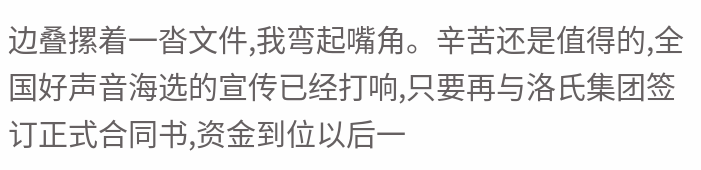边叠摞着一沓文件,我弯起嘴角。辛苦还是值得的,全国好声音海选的宣传已经打响,只要再与洛氏集团签订正式合同书,资金到位以后一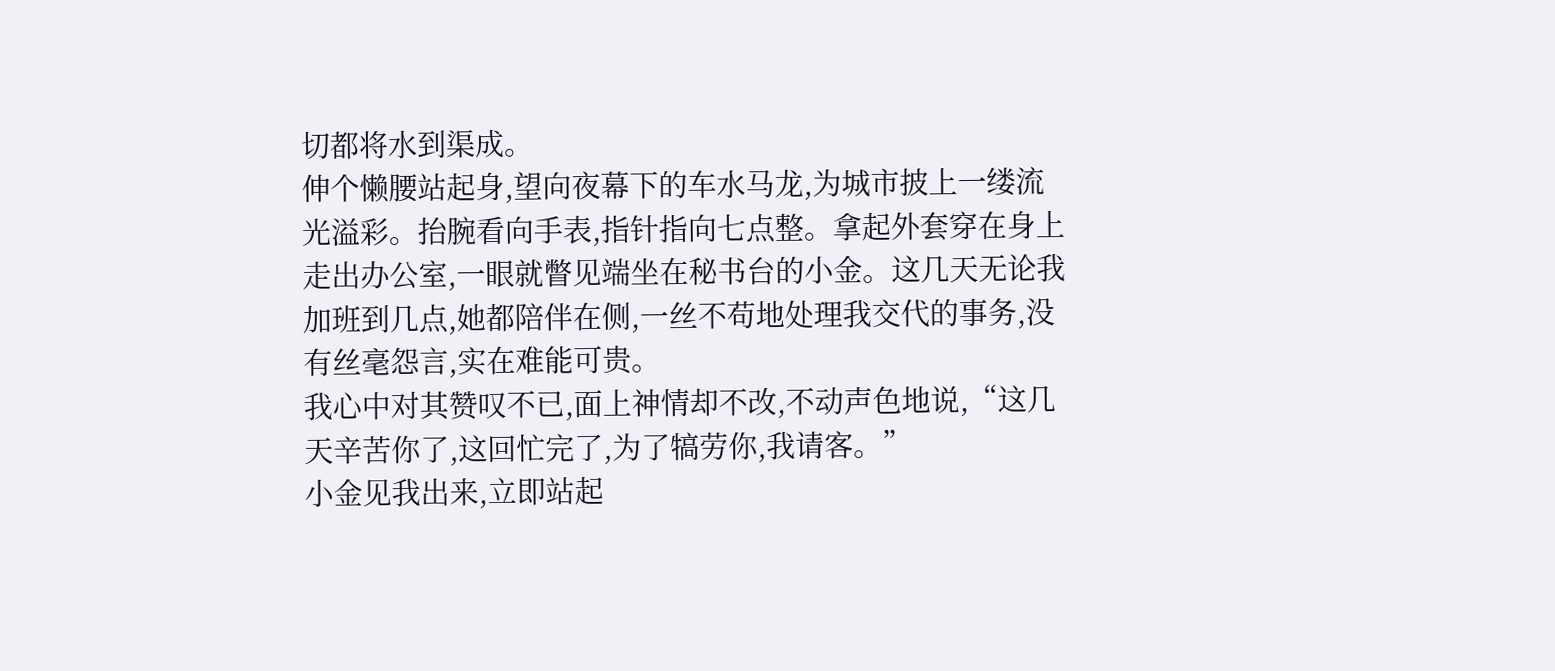切都将水到渠成。
伸个懒腰站起身,望向夜幕下的车水马龙,为城市披上一缕流光溢彩。抬腕看向手表,指针指向七点整。拿起外套穿在身上走出办公室,一眼就瞥见端坐在秘书台的小金。这几天无论我加班到几点,她都陪伴在侧,一丝不苟地处理我交代的事务,没有丝毫怨言,实在难能可贵。
我心中对其赞叹不已,面上神情却不改,不动声色地说,“这几天辛苦你了,这回忙完了,为了犒劳你,我请客。”
小金见我出来,立即站起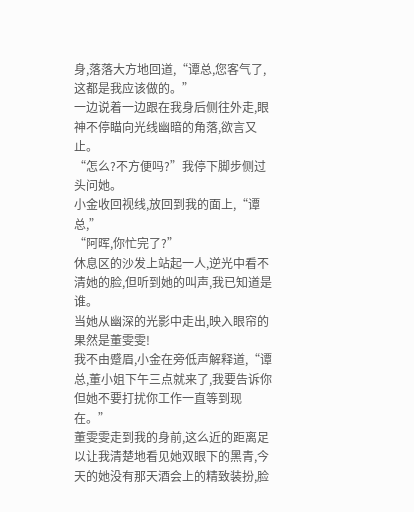身,落落大方地回道,“谭总,您客气了,这都是我应该做的。”
一边说着一边跟在我身后侧往外走,眼神不停瞄向光线幽暗的角落,欲言又止。
“怎么?不方便吗?”我停下脚步侧过头问她。
小金收回视线,放回到我的面上,“谭总,”
“阿晖,你忙完了?”
休息区的沙发上站起一人,逆光中看不清她的脸,但听到她的叫声,我已知道是谁。
当她从幽深的光影中走出,映入眼帘的果然是董雯雯!
我不由蹙眉,小金在旁低声解释道,“谭总,董小姐下午三点就来了,我要告诉你但她不要打扰你工作一直等到现在。”
董雯雯走到我的身前,这么近的距离足以让我清楚地看见她双眼下的黑青,今天的她没有那天酒会上的精致装扮,脸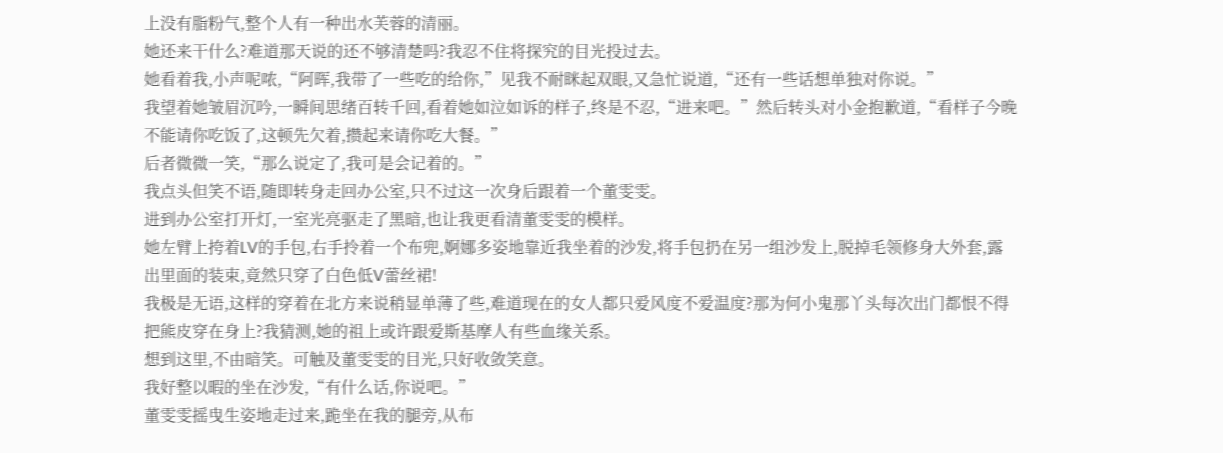上没有脂粉气,整个人有一种出水芙蓉的清丽。
她还来干什么?难道那天说的还不够清楚吗?我忍不住将探究的目光投过去。
她看着我,小声呢哝,“阿晖,我带了一些吃的给你,”见我不耐眯起双眼,又急忙说道,“还有一些话想单独对你说。”
我望着她皱眉沉吟,一瞬间思绪百转千回,看着她如泣如诉的样子,终是不忍,“进来吧。”然后转头对小金抱歉道,“看样子今晚不能请你吃饭了,这顿先欠着,攒起来请你吃大餐。”
后者微微一笑,“那么说定了,我可是会记着的。”
我点头但笑不语,随即转身走回办公室,只不过这一次身后跟着一个董雯雯。
进到办公室打开灯,一室光亮驱走了黑暗,也让我更看清董雯雯的模样。
她左臂上挎着LV的手包,右手拎着一个布兜,婀娜多姿地靠近我坐着的沙发,将手包扔在另一组沙发上,脱掉毛领修身大外套,露出里面的装束,竟然只穿了白色低V蕾丝裙!
我极是无语,这样的穿着在北方来说稍显单薄了些,难道现在的女人都只爱风度不爱温度?那为何小鬼那丫头每次出门都恨不得把熊皮穿在身上?我猜测,她的祖上或许跟爱斯基摩人有些血缘关系。
想到这里,不由暗笑。可触及董雯雯的目光,只好收敛笑意。
我好整以暇的坐在沙发,“有什么话,你说吧。”
董雯雯摇曳生姿地走过来,跪坐在我的腿旁,从布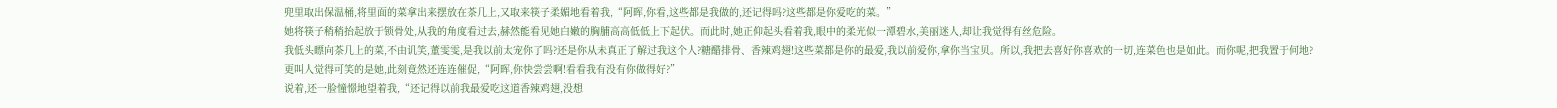兜里取出保温桶,将里面的菜拿出来摆放在茶几上,又取来筷子柔媚地看着我,“阿晖,你看,这些都是我做的,还记得吗?这些都是你爱吃的菜。”
她将筷子稍稍抬起放于锁骨处,从我的角度看过去,赫然能看见她白嫩的胸脯高高低低上下起伏。而此时,她正仰起头看着我,眼中的柔光似一潭碧水,美丽迷人,却让我觉得有丝危险。
我低头瞟向茶几上的菜,不由讥笑,董雯雯,是我以前太宠你了吗?还是你从未真正了解过我这个人?糖醋排骨、香辣鸡翅!这些菜都是你的最爱,我以前爱你,拿你当宝贝。所以,我把去喜好你喜欢的一切,连菜色也是如此。而你呢,把我置于何地?
更叫人觉得可笑的是她,此刻竟然还连连催促,“阿晖,你快尝尝啊!看看我有没有你做得好?”
说着,还一脸憧憬地望着我,“还记得以前我最爱吃这道香辣鸡翅,没想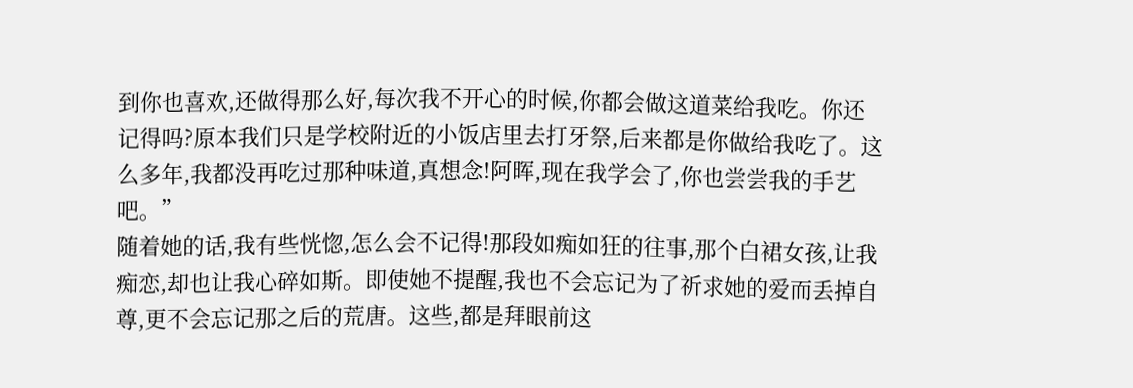到你也喜欢,还做得那么好,每次我不开心的时候,你都会做这道菜给我吃。你还记得吗?原本我们只是学校附近的小饭店里去打牙祭,后来都是你做给我吃了。这么多年,我都没再吃过那种味道,真想念!阿晖,现在我学会了,你也尝尝我的手艺吧。”
随着她的话,我有些恍惚,怎么会不记得!那段如痴如狂的往事,那个白裙女孩,让我痴恋,却也让我心碎如斯。即使她不提醒,我也不会忘记为了祈求她的爱而丢掉自尊,更不会忘记那之后的荒唐。这些,都是拜眼前这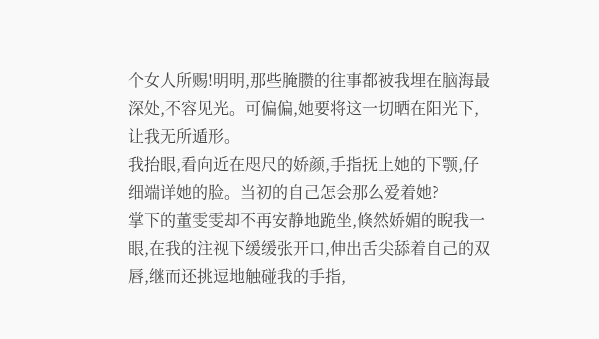个女人所赐!明明,那些腌臜的往事都被我埋在脑海最深处,不容见光。可偏偏,她要将这一切晒在阳光下,让我无所遁形。
我抬眼,看向近在咫尺的娇颜,手指抚上她的下颚,仔细端详她的脸。当初的自己怎会那么爱着她?
掌下的董雯雯却不再安静地跪坐,倏然娇媚的睨我一眼,在我的注视下缓缓张开口,伸出舌尖舔着自己的双唇,继而还挑逗地触碰我的手指,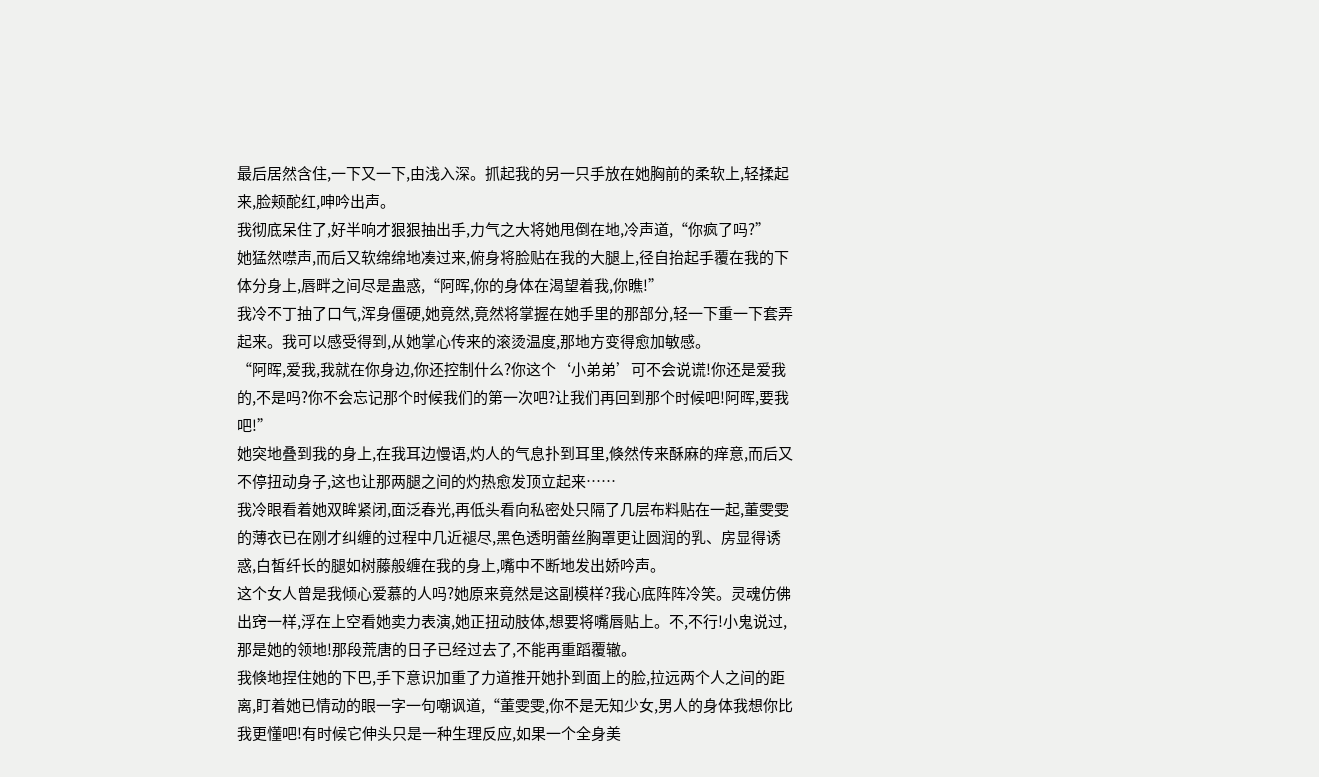最后居然含住,一下又一下,由浅入深。抓起我的另一只手放在她胸前的柔软上,轻揉起来,脸颊酡红,呻吟出声。
我彻底呆住了,好半响才狠狠抽出手,力气之大将她甩倒在地,冷声道,“你疯了吗?”
她猛然噤声,而后又软绵绵地凑过来,俯身将脸贴在我的大腿上,径自抬起手覆在我的下体分身上,唇畔之间尽是蛊惑,“阿晖,你的身体在渴望着我,你瞧!”
我冷不丁抽了口气,浑身僵硬,她竟然,竟然将掌握在她手里的那部分,轻一下重一下套弄起来。我可以感受得到,从她掌心传来的滚烫温度,那地方变得愈加敏感。
“阿晖,爱我,我就在你身边,你还控制什么?你这个‘小弟弟’可不会说谎!你还是爱我的,不是吗?你不会忘记那个时候我们的第一次吧?让我们再回到那个时候吧!阿晖,要我吧!”
她突地叠到我的身上,在我耳边慢语,灼人的气息扑到耳里,倏然传来酥麻的痒意,而后又不停扭动身子,这也让那两腿之间的灼热愈发顶立起来……
我冷眼看着她双眸紧闭,面泛春光,再低头看向私密处只隔了几层布料贴在一起,董雯雯的薄衣已在刚才纠缠的过程中几近褪尽,黑色透明蕾丝胸罩更让圆润的乳、房显得诱惑,白皙纤长的腿如树藤般缠在我的身上,嘴中不断地发出娇吟声。
这个女人曾是我倾心爱慕的人吗?她原来竟然是这副模样?我心底阵阵冷笑。灵魂仿佛出窍一样,浮在上空看她卖力表演,她正扭动肢体,想要将嘴唇贴上。不,不行!小鬼说过,那是她的领地!那段荒唐的日子已经过去了,不能再重蹈覆辙。
我倏地捏住她的下巴,手下意识加重了力道推开她扑到面上的脸,拉远两个人之间的距离,盯着她已情动的眼一字一句嘲讽道,“董雯雯,你不是无知少女,男人的身体我想你比我更懂吧!有时候它伸头只是一种生理反应,如果一个全身美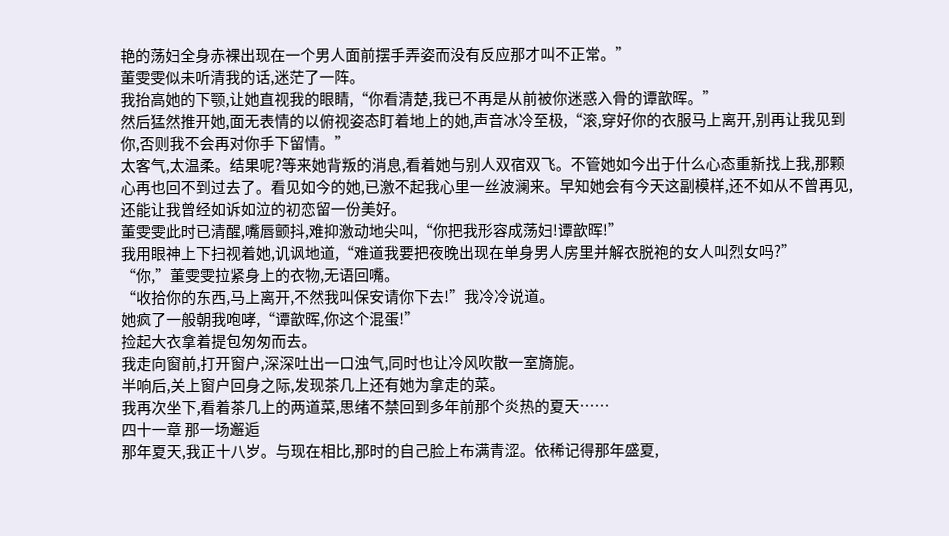艳的荡妇全身赤裸出现在一个男人面前摆手弄姿而没有反应那才叫不正常。”
董雯雯似未听清我的话,迷茫了一阵。
我抬高她的下颚,让她直视我的眼睛,“你看清楚,我已不再是从前被你迷惑入骨的谭歆晖。”
然后猛然推开她,面无表情的以俯视姿态盯着地上的她,声音冰冷至极,“滚,穿好你的衣服马上离开,别再让我见到你,否则我不会再对你手下留情。”
太客气,太温柔。结果呢?等来她背叛的消息,看着她与别人双宿双飞。不管她如今出于什么心态重新找上我,那颗心再也回不到过去了。看见如今的她,已激不起我心里一丝波澜来。早知她会有今天这副模样,还不如从不曾再见,还能让我曾经如诉如泣的初恋留一份美好。
董雯雯此时已清醒,嘴唇颤抖,难抑激动地尖叫,“你把我形容成荡妇!谭歆晖!”
我用眼神上下扫视着她,讥讽地道,“难道我要把夜晚出现在单身男人房里并解衣脱袍的女人叫烈女吗?”
“你,”董雯雯拉紧身上的衣物,无语回嘴。
“收拾你的东西,马上离开,不然我叫保安请你下去!”我冷冷说道。
她疯了一般朝我咆哮,“谭歆晖,你这个混蛋!”
捡起大衣拿着提包匆匆而去。
我走向窗前,打开窗户,深深吐出一口浊气,同时也让冷风吹散一室旖旎。
半响后,关上窗户回身之际,发现茶几上还有她为拿走的菜。
我再次坐下,看着茶几上的两道菜,思绪不禁回到多年前那个炎热的夏天……
四十一章 那一场邂逅
那年夏天,我正十八岁。与现在相比,那时的自己脸上布满青涩。依稀记得那年盛夏,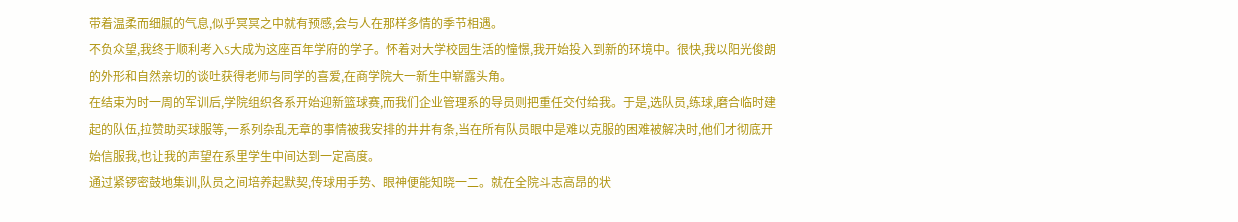带着温柔而细腻的气息,似乎冥冥之中就有预感,会与人在那样多情的季节相遇。
不负众望,我终于顺利考入S大成为这座百年学府的学子。怀着对大学校园生活的憧憬,我开始投入到新的环境中。很快,我以阳光俊朗的外形和自然亲切的谈吐获得老师与同学的喜爱,在商学院大一新生中崭露头角。
在结束为时一周的军训后,学院组织各系开始迎新篮球赛,而我们企业管理系的导员则把重任交付给我。于是,选队员,练球,磨合临时建起的队伍,拉赞助买球服等,一系列杂乱无章的事情被我安排的井井有条,当在所有队员眼中是难以克服的困难被解决时,他们才彻底开始信服我,也让我的声望在系里学生中间达到一定高度。
通过紧锣密鼓地集训,队员之间培养起默契,传球用手势、眼神便能知晓一二。就在全院斗志高昂的状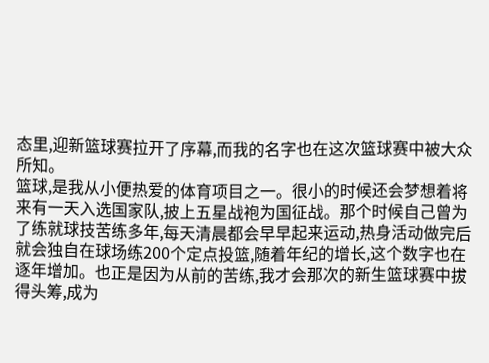态里,迎新篮球赛拉开了序幕,而我的名字也在这次篮球赛中被大众所知。
篮球,是我从小便热爱的体育项目之一。很小的时候还会梦想着将来有一天入选国家队,披上五星战袍为国征战。那个时候自己曾为了练就球技苦练多年,每天清晨都会早早起来运动,热身活动做完后就会独自在球场练200个定点投篮,随着年纪的增长,这个数字也在逐年增加。也正是因为从前的苦练,我才会那次的新生篮球赛中拔得头筹,成为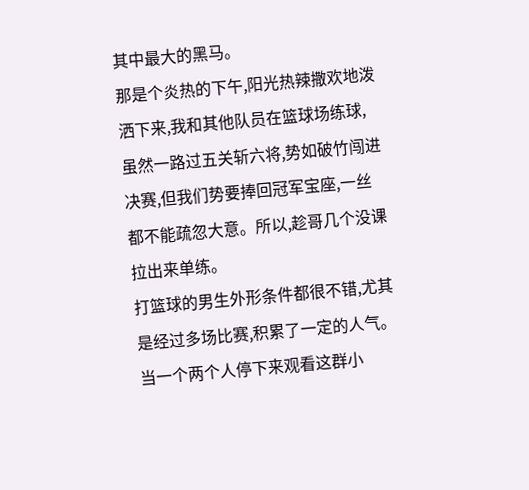其中最大的黑马。
那是个炎热的下午,阳光热辣撒欢地泼洒下来,我和其他队员在篮球场练球,虽然一路过五关斩六将,势如破竹闯进决赛,但我们势要捧回冠军宝座,一丝都不能疏忽大意。所以,趁哥几个没课拉出来单练。
打篮球的男生外形条件都很不错,尤其是经过多场比赛,积累了一定的人气。当一个两个人停下来观看这群小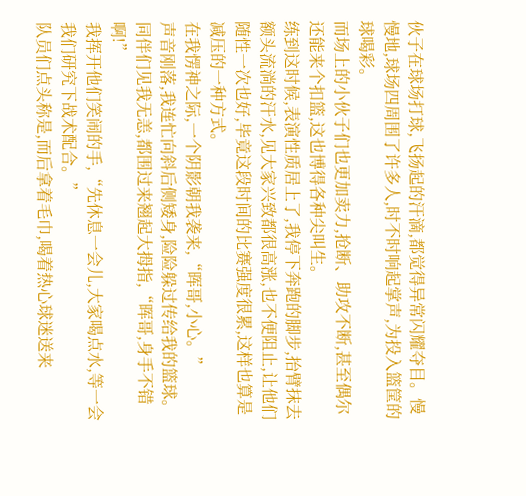伙子在球场打球,飞扬起的汗滴,都觉得异常闪耀夺目。慢慢地,球场四周围了许多人,时不时响起掌声,为投入篮筐的球喝彩。
而场上的小伙子们也更加卖力,抢断、助攻不断,甚至偶尔还能来个扣篮,这也博得各种尖叫生。
练到这时候,表演性质居上了,我停下奔跑的脚步,抬臂抹去额头流淌的汗水,见大家兴致都很高涨,也不便阻止,让他们随性一次也好,毕竟这段时间的比赛强度很累,这样也算是减压的一种方式。
在我愣神之际,一个阴影朝我袭来,“晖哥,小心。”
声音刚落,我连忙向斜后侧矮身,险险躲过传给我的篮球。
同伴们见我无恙,都围过来翘起大拇指,“晖哥,身手不错啊!”
我挥开他们笑闹的手,“先休息一会儿,大家喝点水,等一会我们研究下战术配合。”
队员们点头称是,而后拿着毛巾,喝着热心球迷送来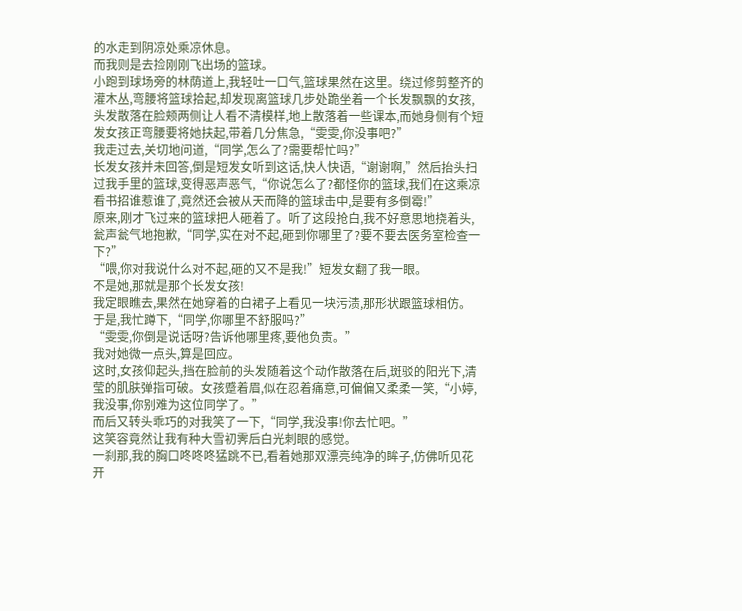的水走到阴凉处乘凉休息。
而我则是去捡刚刚飞出场的篮球。
小跑到球场旁的林荫道上,我轻吐一口气,篮球果然在这里。绕过修剪整齐的灌木丛,弯腰将篮球拾起,却发现离篮球几步处跪坐着一个长发飘飘的女孩,头发散落在脸颊两侧让人看不清模样,地上散落着一些课本,而她身侧有个短发女孩正弯腰要将她扶起,带着几分焦急,“雯雯,你没事吧?”
我走过去,关切地问道,“同学,怎么了?需要帮忙吗?”
长发女孩并未回答,倒是短发女听到这话,快人快语,“谢谢啊,”然后抬头扫过我手里的篮球,变得恶声恶气,“你说怎么了?都怪你的篮球,我们在这乘凉看书招谁惹谁了,竟然还会被从天而降的篮球击中,是要有多倒霉!”
原来,刚才飞过来的篮球把人砸着了。听了这段抢白,我不好意思地挠着头,瓮声瓮气地抱歉,“同学,实在对不起,砸到你哪里了?要不要去医务室检查一下?”
“喂,你对我说什么对不起,砸的又不是我!”短发女翻了我一眼。
不是她,那就是那个长发女孩!
我定眼瞧去,果然在她穿着的白裙子上看见一块污渍,那形状跟篮球相仿。
于是,我忙蹲下,“同学,你哪里不舒服吗?”
“雯雯,你倒是说话呀?告诉他哪里疼,要他负责。”
我对她微一点头,算是回应。
这时,女孩仰起头,挡在脸前的头发随着这个动作散落在后,斑驳的阳光下,清莹的肌肤弹指可破。女孩蹙着眉,似在忍着痛意,可偏偏又柔柔一笑,“小婷,我没事,你别难为这位同学了。”
而后又转头乖巧的对我笑了一下,“同学,我没事!你去忙吧。”
这笑容竟然让我有种大雪初霁后白光刺眼的感觉。
一刹那,我的胸口咚咚咚猛跳不已,看着她那双漂亮纯净的眸子,仿佛听见花开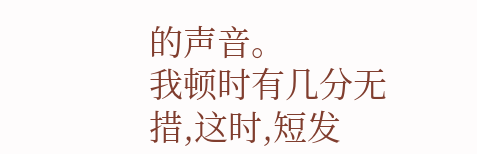的声音。
我顿时有几分无措,这时,短发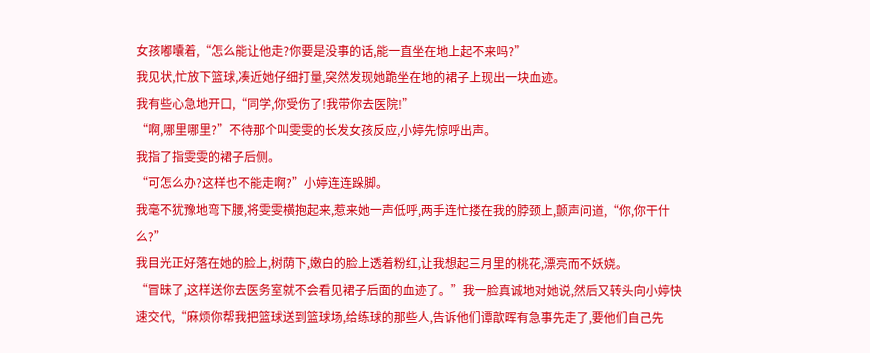女孩嘟囔着,“怎么能让他走?你要是没事的话,能一直坐在地上起不来吗?”
我见状,忙放下篮球,凑近她仔细打量,突然发现她跪坐在地的裙子上现出一块血迹。
我有些心急地开口,“同学,你受伤了!我带你去医院!”
“啊,哪里哪里?”不待那个叫雯雯的长发女孩反应,小婷先惊呼出声。
我指了指雯雯的裙子后侧。
“可怎么办?这样也不能走啊?”小婷连连跺脚。
我毫不犹豫地弯下腰,将雯雯横抱起来,惹来她一声低呼,两手连忙搂在我的脖颈上,颤声问道,“你,你干什么?”
我目光正好落在她的脸上,树荫下,嫩白的脸上透着粉红,让我想起三月里的桃花,漂亮而不妖娆。
“冒昧了,这样送你去医务室就不会看见裙子后面的血迹了。”我一脸真诚地对她说,然后又转头向小婷快速交代,“麻烦你帮我把篮球送到篮球场,给练球的那些人,告诉他们谭歆晖有急事先走了,要他们自己先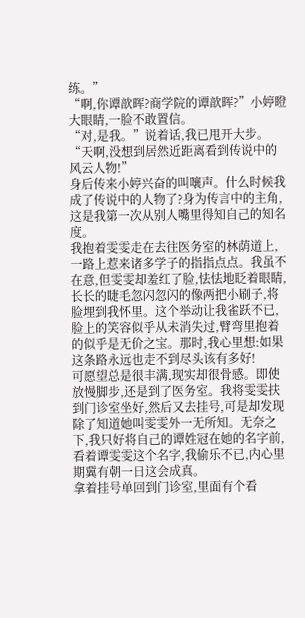练。”
“啊,你谭歆晖?商学院的谭歆晖?”小婷瞪大眼睛,一脸不敢置信。
“对,是我。”说着话,我已甩开大步。
“天啊,没想到居然近距离看到传说中的风云人物!”
身后传来小婷兴奋的叫嚷声。什么时候我成了传说中的人物了?身为传言中的主角,这是我第一次从别人嘴里得知自己的知名度。
我抱着雯雯走在去往医务室的林荫道上,一路上惹来诸多学子的指指点点。我虽不在意,但雯雯却羞红了脸,怯怯地眨着眼睛,长长的睫毛忽闪忽闪的像两把小刷子,将脸埋到我怀里。这个举动让我雀跃不已,脸上的笑容似乎从未消失过,臂弯里抱着的似乎是无价之宝。那时,我心里想:如果这条路永远也走不到尽头该有多好!
可愿望总是很丰满,现实却很骨感。即使放慢脚步,还是到了医务室。我将雯雯扶到门诊室坐好,然后又去挂号,可是却发现除了知道她叫雯雯外一无所知。无奈之下,我只好将自己的谭姓冠在她的名字前,看着谭雯雯这个名字,我偷乐不已,内心里期冀有朝一日这会成真。
拿着挂号单回到门诊室,里面有个看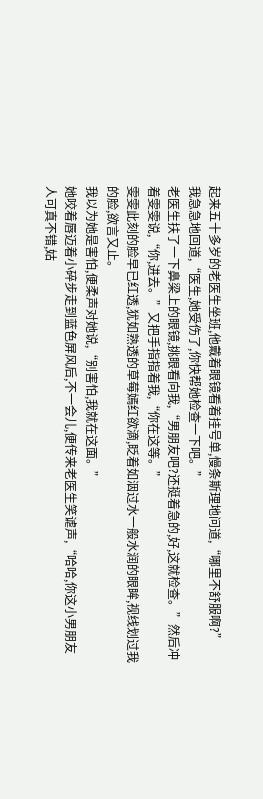起来五十多岁的老医生坐班,他戴着眼镜看着挂号单,慢条斯理地问道,“哪里不舒服啊?”
我急急地回道,“医生,她受伤了,你快帮她检查一下吧。”
老医生扶了一下鼻梁上的眼镜,挑眼看向我,“男朋友吧?还挺着急的,好,这就检查。”然后冲着雯雯说,“你,进去。”又把手指指着我,“你在这等。”
雯雯此刻的脸早已红透,犹如熟透的草莓嫣红欲滴,眨着如洇过水一般水润的眼眸,视线划过我的脸,欲言又止。
我以为她是害怕,便柔声对她说,“别害怕,我就在这面。”
她咬着唇迈着小碎步走到蓝色屏风后,不一会儿,便传来老医生笑谑声,“哈哈,你这小男朋友人可真不错,姑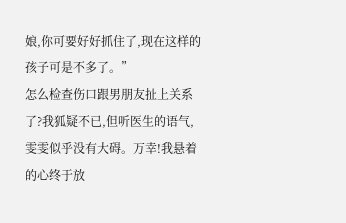娘,你可要好好抓住了,现在这样的孩子可是不多了。”
怎么检查伤口跟男朋友扯上关系了?我狐疑不已,但听医生的语气,雯雯似乎没有大碍。万幸!我悬着的心终于放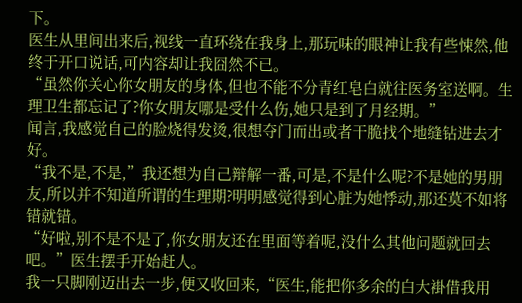下。
医生从里间出来后,视线一直环绕在我身上,那玩味的眼神让我有些悚然,他终于开口说话,可内容却让我囧然不已。
“虽然你关心你女朋友的身体,但也不能不分青红皂白就往医务室送啊。生理卫生都忘记了?你女朋友哪是受什么伤,她只是到了月经期。”
闻言,我感觉自己的脸烧得发烫,很想夺门而出或者干脆找个地缝钻进去才好。
“我不是,不是,”我还想为自己辩解一番,可是,不是什么呢?不是她的男朋友,所以并不知道所谓的生理期?明明感觉得到心脏为她悸动,那还莫不如将错就错。
“好啦,别不是不是了,你女朋友还在里面等着呢,没什么其他问题就回去吧。”医生摆手开始赶人。
我一只脚刚迈出去一步,便又收回来,“医生,能把你多余的白大褂借我用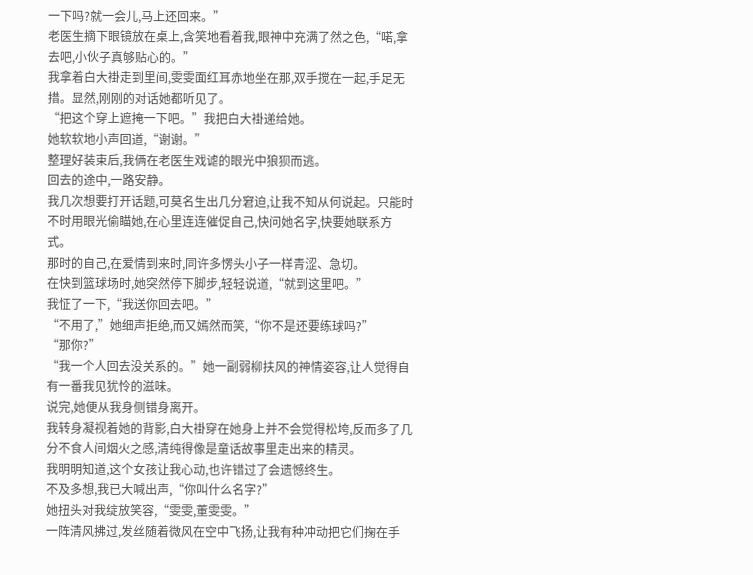一下吗?就一会儿,马上还回来。”
老医生摘下眼镜放在桌上,含笑地看着我,眼神中充满了然之色,“喏,拿去吧,小伙子真够贴心的。”
我拿着白大褂走到里间,雯雯面红耳赤地坐在那,双手搅在一起,手足无措。显然,刚刚的对话她都听见了。
“把这个穿上遮掩一下吧。”我把白大褂递给她。
她软软地小声回道,“谢谢。”
整理好装束后,我俩在老医生戏谑的眼光中狼狈而逃。
回去的途中,一路安静。
我几次想要打开话题,可莫名生出几分窘迫,让我不知从何说起。只能时不时用眼光偷瞄她,在心里连连催促自己,快问她名字,快要她联系方式。
那时的自己,在爱情到来时,同许多愣头小子一样青涩、急切。
在快到篮球场时,她突然停下脚步,轻轻说道,“就到这里吧。”
我怔了一下,“我送你回去吧。”
“不用了,”她细声拒绝,而又嫣然而笑,“你不是还要练球吗?”
“那你?”
“我一个人回去没关系的。”她一副弱柳扶风的神情姿容,让人觉得自有一番我见犹怜的滋味。
说完,她便从我身侧错身离开。
我转身凝视着她的背影,白大褂穿在她身上并不会觉得松垮,反而多了几分不食人间烟火之感,清纯得像是童话故事里走出来的精灵。
我明明知道,这个女孩让我心动,也许错过了会遗憾终生。
不及多想,我已大喊出声,“你叫什么名字?”
她扭头对我绽放笑容,“雯雯,董雯雯。”
一阵清风拂过,发丝随着微风在空中飞扬,让我有种冲动把它们掬在手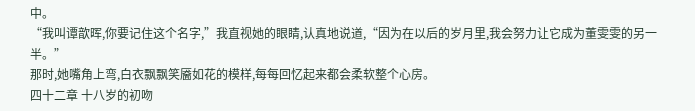中。
“我叫谭歆晖,你要记住这个名字,”我直视她的眼睛,认真地说道,“因为在以后的岁月里,我会努力让它成为董雯雯的另一半。”
那时,她嘴角上弯,白衣飘飘笑靥如花的模样,每每回忆起来都会柔软整个心房。
四十二章 十八岁的初吻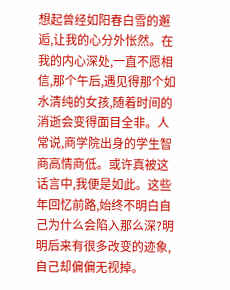想起曾经如阳春白雪的邂逅,让我的心分外怅然。在我的内心深处,一直不愿相信,那个午后,遇见得那个如水清纯的女孩,随着时间的消逝会变得面目全非。人常说,商学院出身的学生智商高情商低。或许真被这话言中,我便是如此。这些年回忆前路,始终不明白自己为什么会陷入那么深?明明后来有很多改变的迹象,自己却偏偏无视掉。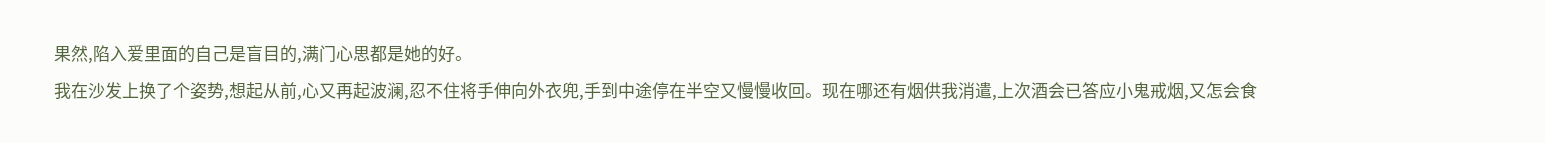果然,陷入爱里面的自己是盲目的,满门心思都是她的好。
我在沙发上换了个姿势,想起从前,心又再起波澜,忍不住将手伸向外衣兜,手到中途停在半空又慢慢收回。现在哪还有烟供我消遣,上次酒会已答应小鬼戒烟,又怎会食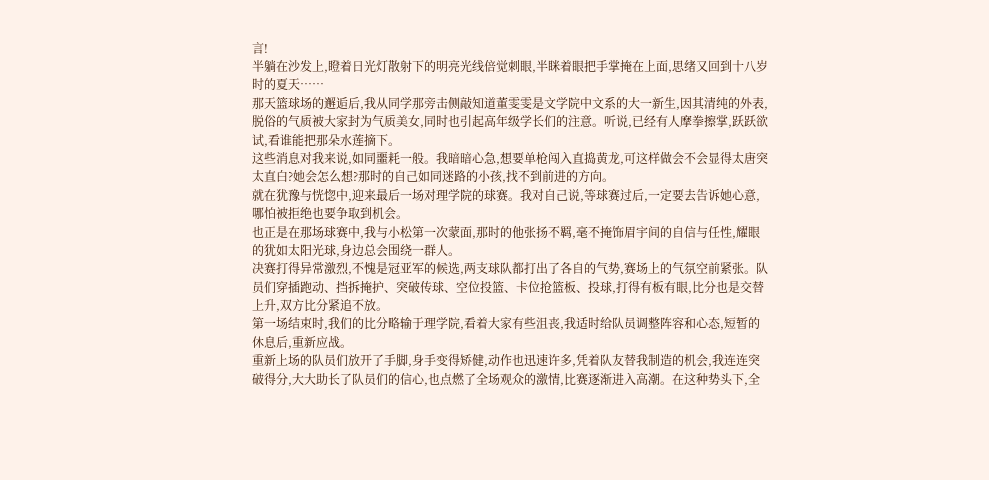言!
半躺在沙发上,瞪着日光灯散射下的明亮光线倍觉刺眼,半眯着眼把手掌掩在上面,思绪又回到十八岁时的夏天……
那天篮球场的邂逅后,我从同学那旁击侧敲知道董雯雯是文学院中文系的大一新生,因其清纯的外表,脱俗的气质被大家封为气质美女,同时也引起高年级学长们的注意。听说,已经有人摩拳擦掌,跃跃欲试,看谁能把那朵水莲摘下。
这些消息对我来说,如同噩耗一般。我暗暗心急,想要单枪闯入直捣黄龙,可这样做会不会显得太唐突太直白?她会怎么想?那时的自己如同迷路的小孩,找不到前进的方向。
就在犹豫与恍惚中,迎来最后一场对理学院的球赛。我对自己说,等球赛过后,一定要去告诉她心意,哪怕被拒绝也要争取到机会。
也正是在那场球赛中,我与小松第一次蒙面,那时的他张扬不羁,毫不掩饰眉宇间的自信与任性,耀眼的犹如太阳光球,身边总会围绕一群人。
决赛打得异常激烈,不愧是冠亚军的候选,两支球队都打出了各自的气势,赛场上的气氛空前紧张。队员们穿插跑动、挡拆掩护、突破传球、空位投篮、卡位抢篮板、投球,打得有板有眼,比分也是交替上升,双方比分紧追不放。
第一场结束时,我们的比分略输于理学院,看着大家有些沮丧,我适时给队员调整阵容和心态,短暂的休息后,重新应战。
重新上场的队员们放开了手脚,身手变得矫健,动作也迅速许多,凭着队友替我制造的机会,我连连突破得分,大大助长了队员们的信心,也点燃了全场观众的激情,比赛逐渐进入高潮。在这种势头下,全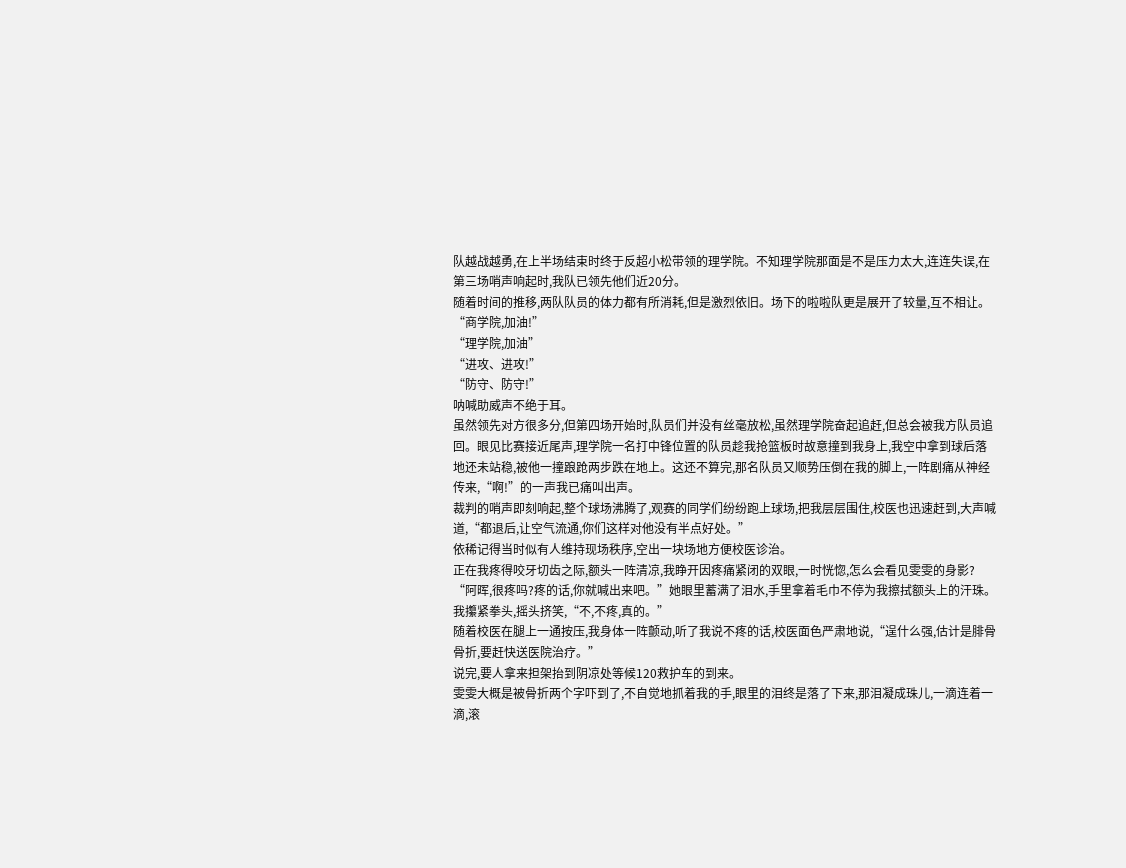队越战越勇,在上半场结束时终于反超小松带领的理学院。不知理学院那面是不是压力太大,连连失误,在第三场哨声响起时,我队已领先他们近20分。
随着时间的推移,两队队员的体力都有所消耗,但是激烈依旧。场下的啦啦队更是展开了较量,互不相让。
“商学院,加油!”
“理学院,加油”
“进攻、进攻!”
“防守、防守!”
呐喊助威声不绝于耳。
虽然领先对方很多分,但第四场开始时,队员们并没有丝毫放松,虽然理学院奋起追赶,但总会被我方队员追回。眼见比赛接近尾声,理学院一名打中锋位置的队员趁我抢篮板时故意撞到我身上,我空中拿到球后落地还未站稳,被他一撞踉跄两步跌在地上。这还不算完,那名队员又顺势压倒在我的脚上,一阵剧痛从神经传来,“啊!”的一声我已痛叫出声。
裁判的哨声即刻响起,整个球场沸腾了,观赛的同学们纷纷跑上球场,把我层层围住,校医也迅速赶到,大声喊道,“都退后,让空气流通,你们这样对他没有半点好处。”
依稀记得当时似有人维持现场秩序,空出一块场地方便校医诊治。
正在我疼得咬牙切齿之际,额头一阵清凉,我睁开因疼痛紧闭的双眼,一时恍惚,怎么会看见雯雯的身影?
“阿晖,很疼吗?疼的话,你就喊出来吧。”她眼里蓄满了泪水,手里拿着毛巾不停为我擦拭额头上的汗珠。
我攥紧拳头,摇头挤笑,“不,不疼,真的。”
随着校医在腿上一通按压,我身体一阵颤动,听了我说不疼的话,校医面色严肃地说,“逞什么强,估计是腓骨骨折,要赶快送医院治疗。”
说完,要人拿来担架抬到阴凉处等候120救护车的到来。
雯雯大概是被骨折两个字吓到了,不自觉地抓着我的手,眼里的泪终是落了下来,那泪凝成珠儿,一滴连着一滴,滚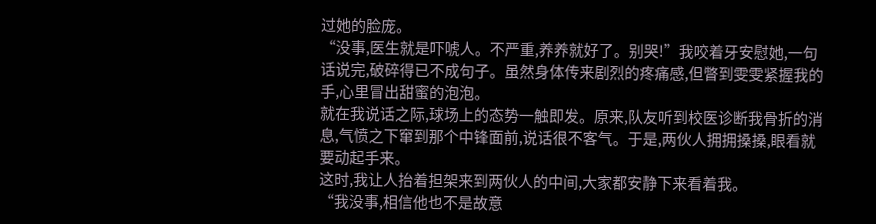过她的脸庞。
“没事,医生就是吓唬人。不严重,养养就好了。别哭!”我咬着牙安慰她,一句话说完,破碎得已不成句子。虽然身体传来剧烈的疼痛感,但瞥到雯雯紧握我的手,心里冒出甜蜜的泡泡。
就在我说话之际,球场上的态势一触即发。原来,队友听到校医诊断我骨折的消息,气愤之下窜到那个中锋面前,说话很不客气。于是,两伙人拥拥搡搡,眼看就要动起手来。
这时,我让人抬着担架来到两伙人的中间,大家都安静下来看着我。
“我没事,相信他也不是故意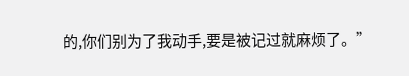的,你们别为了我动手,要是被记过就麻烦了。”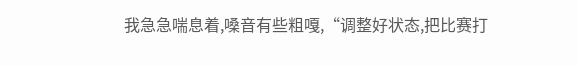我急急喘息着,嗓音有些粗嘎,“调整好状态,把比赛打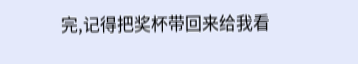完,记得把奖杯带回来给我看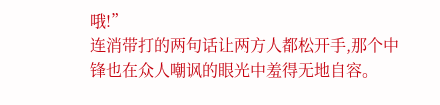哦!”
连消带打的两句话让两方人都松开手,那个中锋也在众人嘲讽的眼光中羞得无地自容。